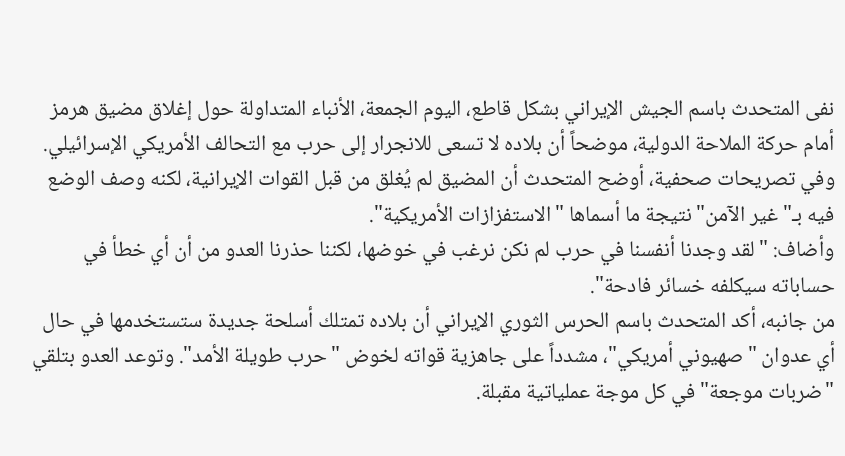نفى المتحدث باسم الجيش الإيراني بشكل قاطع، اليوم الجمعة، الأنباء المتداولة حول إغلاق مضيق هرمز أمام حركة الملاحة الدولية، موضحاً أن بلاده لا تسعى للانجرار إلى حرب مع التحالف الأمريكي الإسرائيلي.
وفي تصريحات صحفية، أوضح المتحدث أن المضيق لم يُغلق من قبل القوات الإيرانية، لكنه وصف الوضع فيه بـ"غير الآمن" نتيجة ما أسماها "الاستفزازات الأمريكية".
وأضاف: "لقد وجدنا أنفسنا في حرب لم نكن نرغب في خوضها، لكننا حذرنا العدو من أن أي خطأ في حساباته سيكلفه خسائر فادحة".
من جانبه، أكد المتحدث باسم الحرس الثوري الإيراني أن بلاده تمتلك أسلحة جديدة ستستخدمها في حال أي عدوان "صهيوني أمريكي"، مشدداً على جاهزية قواته لخوض "حرب طويلة الأمد". وتوعد العدو بتلقي "ضربات موجعة" في كل موجة عملياتية مقبلة.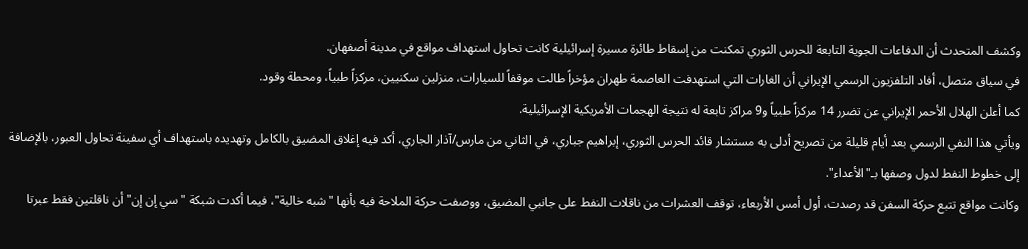وكشف المتحدث أن الدفاعات الجوية التابعة للحرس الثوري تمكنت من إسقاط طائرة مسيرة إسرائيلية كانت تحاول استهداف مواقع في مدينة أصفهان.
في سياق متصل، أفاد التلفزيون الرسمي الإيراني أن الغارات التي استهدفت العاصمة طهران مؤخراً طالت موقفاً للسيارات، منزلين سكنيين، مركزاً طبياً، ومحطة وقود.
كما أعلن الهلال الأحمر الإيراني عن تضرر 14 مركزاً طبياً و9 مراكز تابعة له نتيجة الهجمات الأمريكية الإسرائيلية.
ويأتي هذا النفي الرسمي بعد أيام قليلة من تصريح أدلى به مستشار قائد الحرس الثوري، إبراهيم جباري، في الثاني من مارس/آذار الجاري، أكد فيه إغلاق المضيق بالكامل وتهديده باستهداف أي سفينة تحاول العبور، بالإضافة إلى خطوط النفط لدول وصفها بـ"الأعداء".
وكانت مواقع تتبع حركة السفن قد رصدت، أول أمس الأربعاء، توقف العشرات من ناقلات النفط على جانبي المضيق، ووصفت حركة الملاحة فيه بأنها "شبه خالية"، فيما أكدت شبكة "سي إن إن" أن ناقلتين فقط عبرتا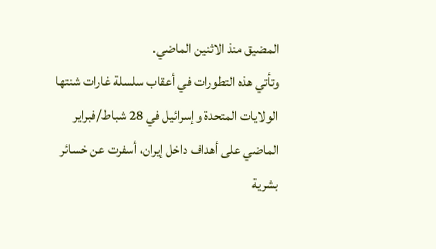المضيق منذ الاثنين الماضي.
وتأتي هذه التطورات في أعقاب سلسلة غارات شنتها الولايات المتحدة وإسرائيل في 28 شباط/فبراير الماضي على أهداف داخل إيران، أسفرت عن خسائر بشرية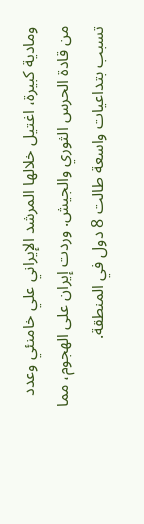ومادية كبيرة، اغتيل خلالها المرشد الإيراني علي خامنئي وعدد من قادة الحرس الثوري والجيش. وردت إيران على الهجوم، مما تسبب بتداعيات واسعة طالت 8 دول في المنطقة.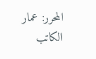المحرر: عمار الكاتب